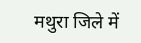मथुरा जिले में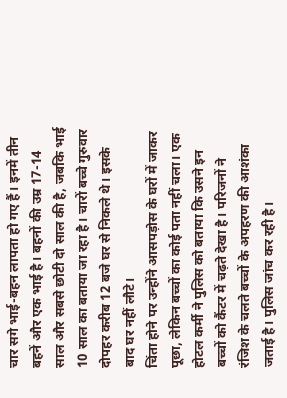चार सगे भाई-बहन लापता हो गए हैं। इनमें तीन बहनें और एक भाई है। बहनों की उम्र 17-14 साल और सबसे छोटी दो साल की है, जबकि भाई 10 साल का बताया जा रहा है। चारों बच्चे गुरुवार दोपहर करीब 12 बजे घर से निकले थे। इसके बाद घर नहीं लौटे।
चिंता होने पर उन्होंने आसपड़ोस के घरों में जाकर पूछा, लेकिन बच्चों का कोई पता नहीं चला। एक होटल कर्मी ने पुलिस को बताया कि उसने इन बच्चों को कैंटर में चढ़ते देखा है। परिजनों ने रंजिश के चलते बच्चों के अपहरण की आशंका जताई है। पुलिस जांच कर रही है।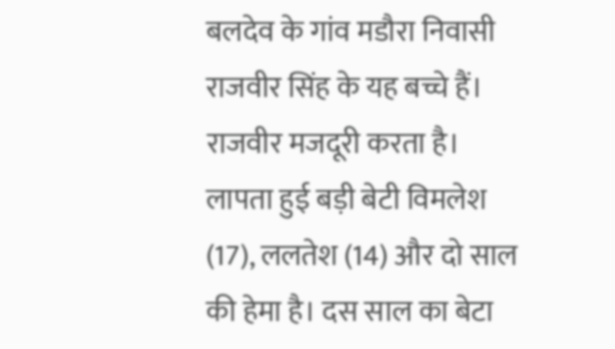बलदेव के गांव मडौरा निवासी राजवीर सिंह के यह बच्चे हैं। राजवीर मजदूरी करता है। लापता हुई बड़ी बेटी विमलेश (17), ललतेश (14) और दो साल की हेमा है। दस साल का बेटा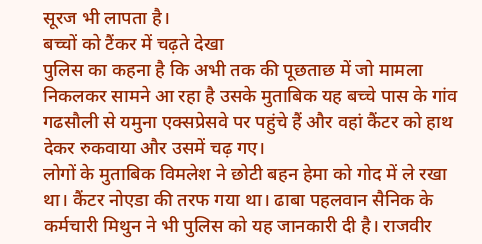सूरज भी लापता है।
बच्चों को टैंकर में चढ़ते देखा
पुलिस का कहना है कि अभी तक की पूछताछ में जो मामला निकलकर सामने आ रहा है उसके मुताबिक यह बच्चे पास के गांव गढसौली से यमुना एक्सप्रेसवे पर पहुंचे हैं और वहां कैंटर को हाथ देकर रुकवाया और उसमें चढ़ गए।
लोगों के मुताबिक विमलेश ने छोटी बहन हेमा को गोद में ले रखा था। कैंटर नोएडा की तरफ गया था। ढाबा पहलवान सैनिक के कर्मचारी मिथुन ने भी पुलिस को यह जानकारी दी है। राजवीर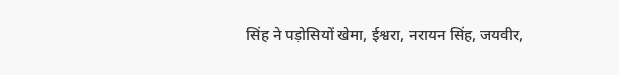सिंह ने पड़ोसियों खेमा, ईश्वरा, नरायन सिंह, जयवीर,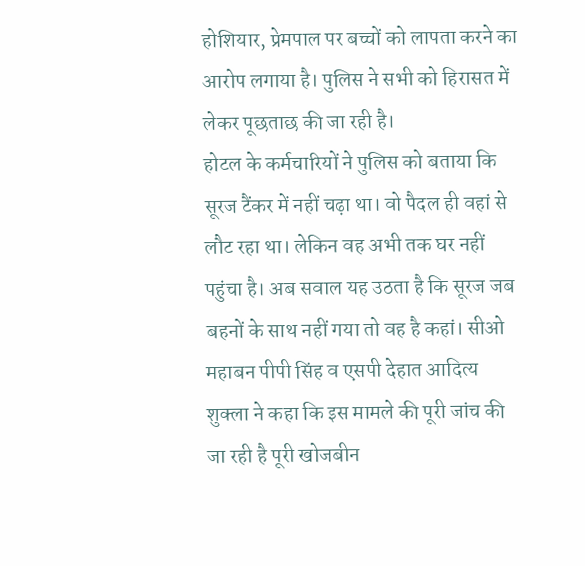होशियार, प्रेमपाल पर बच्चों को लापता करने का आरोप लगाया है। पुलिस ने सभी को हिरासत में लेकर पूछताछ की जा रही है।
होटल के कर्मचारियों ने पुलिस को बताया कि सूरज टैंकर में नहीं चढ़ा था। वो पैदल ही वहां से लौट रहा था। लेकिन वह अभी तक घर नहीं पहुंचा है। अब सवाल यह उठता है कि सूरज जब बहनों के साथ नहीं गया तो वह है कहां। सीओ महाबन पीपी सिंह व एसपी देहात आदित्य शुक्ला ने कहा कि इस मामले की पूरी जांच की जा रही है पूरी खोजबीन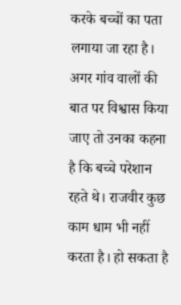करके बच्चों का पता लगाया जा रहा है।
अगर गांव वालों की बात पर विश्वास किया जाए तो उनका कहना है कि बच्चे परेशान रहते थे। राजवीर कुछ काम धाम भी नहीं करता है। हो सकता है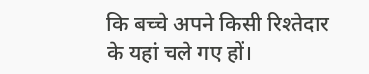कि बच्चे अपने किसी रिश्तेदार के यहां चले गए हों।